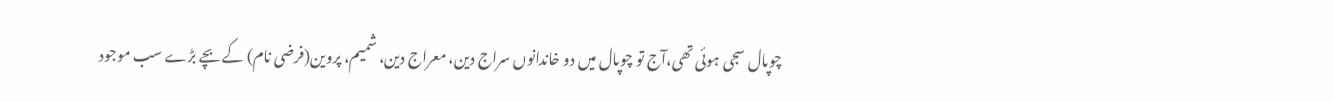چوپال سجی ہوئی تھی،آج تو چوپال میں دو خاندانوں سراج دین، معراج دین، شمیم، پروین(فرضی نام) کے بچے بڑے سب موجود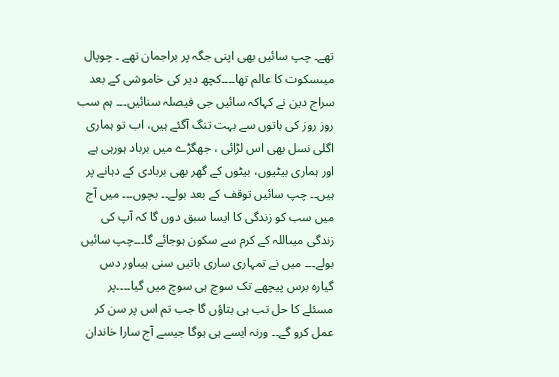تھے۔ چپ سائیں بھی اپنی جگہ پر براجمان تھے ۔ چوپال میںسکوت کا عالم تھا۔۔۔۔کچھ دیر کی خاموشی کے بعد سراج دین نے کہاکہ سائیں جی فیصلہ سنائیں۔۔۔ ہم سب روز روز کی باتوں سے بہت تنگ آگئے ہیں، اب تو ہماری اگلی نسل بھی اس لڑائی ، جھگڑے میں برباد ہورہی ہے اور ہماری بیٹیوں، بیٹوں کے گھر بھی بربادی کے دہانے پر ہیں۔۔ چپ سائیں توقف کے بعد بولے۔۔ بچوں۔۔۔ میں آج میں سب کو زندگی کا ایسا سبق دوں گا کہ آپ کی زندگی میںاللہ کے کرم سے سکون ہوجائے گا۔۔۔چپ سائیں بولے۔۔۔ میں نے تمہاری ساری باتیں سنی ہیںاور دس گیارہ برس پیچھے تک سوچ ہی سوچ میں گیا۔۔۔۔پر مسئلے کا حل تب ہی بتاؤں گا جب تم اس پر سن کر عمل کرو گے۔۔ ورنہ ایسے ہی ہوگا جیسے آج سارا خاندان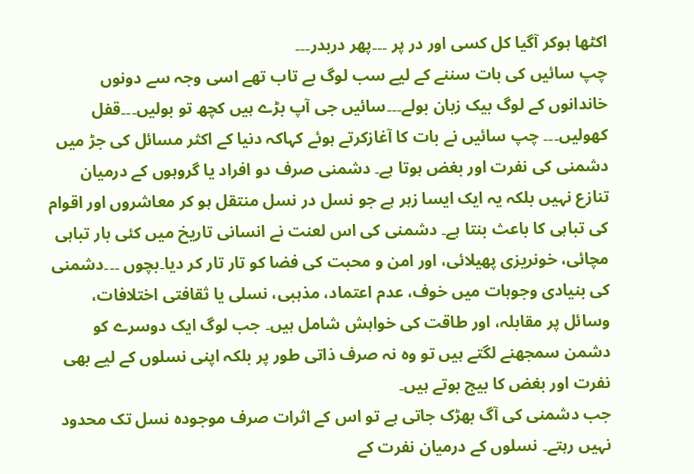اکٹھا ہوکر آگیا کل کسی اور در پر ۔۔۔پھر دربدر۔۔۔
چپ سائیں کی بات سننے کے لیے سب لوگ بے تاب تھے اسی وجہ سے دونوں خاندانوں کے لوگ بیک زبان بولے۔۔۔سائیں جی آپ بڑے ہیں کچھ تو بولیں۔۔۔قفل کھولیں۔۔۔ چپ سائیں نے بات کا آغازکرتے ہوئے کہاکہ دنیا کے اکثر مسائل کی جڑ میں دشمنی کی نفرت اور بغض ہوتا ہے۔ دشمنی صرف دو افراد یا گروہوں کے درمیان تنازع نہیں بلکہ یہ ایک ایسا زہر ہے جو نسل در نسل منتقل ہو کر معاشروں اور اقوام کی تباہی کا باعث بنتا ہے۔ دشمنی کی اس لعنت نے انسانی تاریخ میں کئی بار تباہی مچائی، خونریزی پھیلائی، اور امن و محبت کی فضا کو تار تار کر دیا۔بچوں ۔۔۔دشمنی کی بنیادی وجوہات میں خوف، عدم اعتماد، مذہبی، نسلی یا ثقافتی اختلافات، وسائل پر مقابلہ، اور طاقت کی خواہش شامل ہیں۔ جب لوگ ایک دوسرے کو دشمن سمجھنے لگتے ہیں تو وہ نہ صرف ذاتی طور پر بلکہ اپنی نسلوں کے لیے بھی نفرت اور بغض کا بیج بوتے ہیں۔
جب دشمنی کی آگ بھڑک جاتی ہے تو اس کے اثرات صرف موجودہ نسل تک محدود نہیں رہتے۔ نسلوں کے درمیان نفرت کے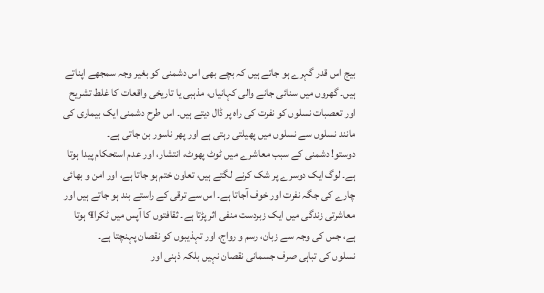بیج اس قدر گہرے ہو جاتے ہیں کہ بچے بھی اس دشمنی کو بغیر وجہ سمجھے اپناتے ہیں۔ گھروں میں سنائی جانے والی کہانیاں، مذہبی یا تاریخی واقعات کا غلط تشریح اور تعصبات نسلوں کو نفرت کی راہ پر ڈال دیتے ہیں۔ اس طرح دشمنی ایک بیماری کی مانند نسلوں سے نسلوں میں پھیلتی رہتی ہے اور پھر ناسور بن جاتی ہے۔
دوستو! دشمنی کے سبب معاشرے میں ٹوٹ پھوٹ، انتشار، اور عدم استحکام پیدا ہوتا ہے۔ لوگ ایک دوسرے پر شک کرنے لگتے ہیں، تعاون ختم ہو جاتا ہے، اور امن و بھائی چارے کی جگہ نفرت اور خوف آجاتا ہے۔ اس سے ترقی کے راستے بند ہو جاتے ہیں اور معاشرتی زندگی میں ایک زبردست منفی اثر پڑتا ہے۔ ثقافتوں کا آپس میں ٹکرا¶ ہوتا ہے، جس کی وجہ سے زبان، رسم و رواج، اور تہذیبوں کو نقصان پہنچتا ہے۔
نسلوں کی تباہی صرف جسمانی نقصان نہیں بلکہ ذہنی اور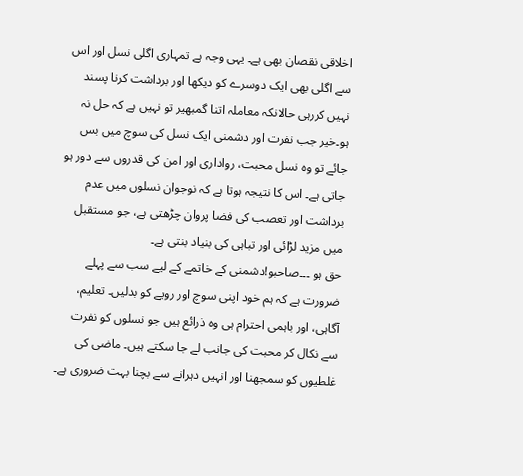اخلاقی نقصان بھی ہے۔ یہی وجہ ہے تمہاری اگلی نسل اور اس سے اگلی بھی ایک دوسرے کو دیکھا اور برداشت کرنا پسند نہیں کررہی حالانکہ معاملہ اتنا گمبھیر تو نہیں ہے کہ حل نہ ہو۔خیر جب نفرت اور دشمنی ایک نسل کی سوچ میں بس جائے تو وہ نسل محبت، رواداری اور امن کی قدروں سے دور ہو جاتی ہے۔ اس کا نتیجہ ہوتا ہے کہ نوجوان نسلوں میں عدم برداشت اور تعصب کی فضا پروان چڑھتی ہے، جو مستقبل میں مزید لڑائی اور تباہی کی بنیاد بنتی ہے۔
حق ہو ۔۔۔صاحبو!دشمنی کے خاتمے کے لیے سب سے پہلے ضرورت ہے کہ ہم خود اپنی سوچ اور رویے کو بدلیں۔ تعلیم، آگاہی، اور باہمی احترام ہی وہ ذرائع ہیں جو نسلوں کو نفرت سے نکال کر محبت کی جانب لے جا سکتے ہیں۔ ماضی کی غلطیوں کو سمجھنا اور انہیں دہرانے سے بچنا بہت ضروری ہے۔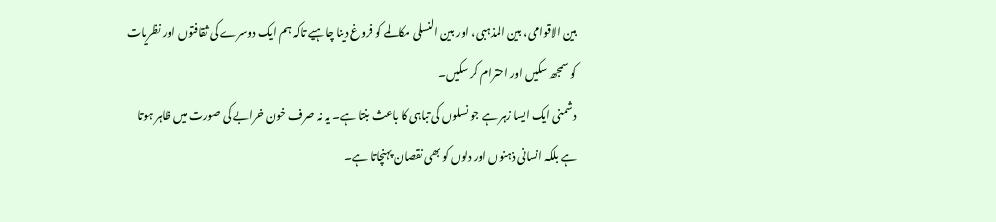بین الاقوامی، بین المذہبی، اور بین النسلی مکالمے کو فروغ دینا چاہیے تاکہ ہم ایک دوسرے کی ثقافتوں اور نظریات کو سمجھ سکیں اور احترام کر سکیں۔
دشمنی ایک ایسا زہر ہے جو نسلوں کی تباہی کا باعث بنتا ہے۔ یہ نہ صرف خون خرابے کی صورت میں ظاہر ہوتا ہے بلکہ انسانی ذہنوں اور دلوں کو بھی نقصان پہنچاتا ہے۔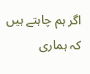اگر ہم چاہتے ہیں کہ ہماری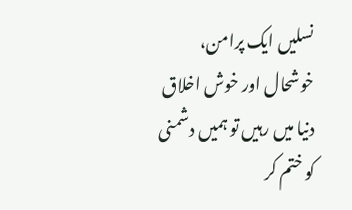نسلیں ایک پرامن، خوشحال اور خوش اخلاق دنیا میں رہیں تو ہمیں دشمنی کو ختم کر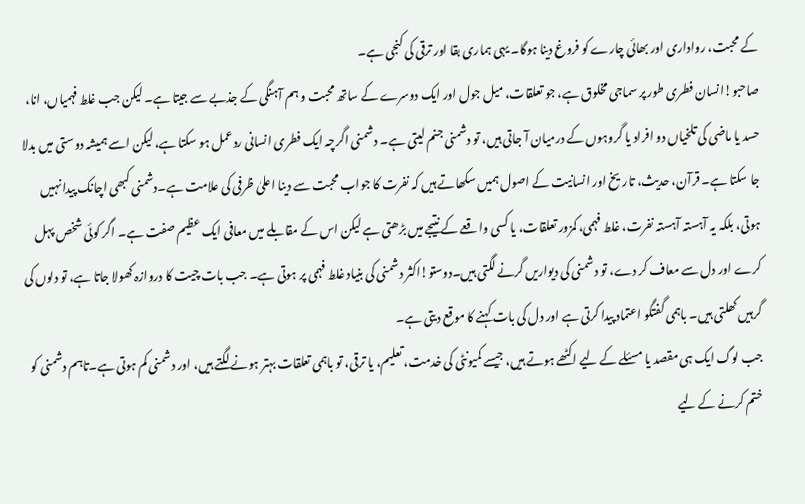کے محبت، رواداری اور بھائی چارے کو فروغ دینا ہوگا۔ یہی ہماری بقا اور ترقی کی کنجی ہے۔
صاحبو!انسان فطری طور پر سماجی مخلوق ہے، جو تعلقات، میل جول اور ایک دوسرے کے ساتھ محبت و ہم آہنگی کے جذبے سے جیتا ہے۔ لیکن جب غلط فہمیاں، انا، حسد یا ماضی کی تلخیاں دو افراد یا گروہوں کے درمیان آ جاتی ہیں، تو دشمنی جنم لیتی ہے۔ دشمنی اگرچہ ایک فطری انسانی ردعمل ہو سکتا ہے، لیکن اسے ہمیشہ دوستی میں بدلا جا سکتا ہے۔ قرآن، حدیث، تاریخ اور انسانیت کے اصول ہمیں سکھاتے ہیں کہ نفرت کا جواب محبت سے دینا اعلیٰ ظرفی کی علامت ہے۔دشمنی کبھی اچانک پیدا نہیں ہوتی، بلکہ یہ آہستہ آہستہ نفرت، غلط فہمی، کمزور تعلقات، یا کسی واقعے کے نتیجے میں بڑھتی ہے لیکن اس کے مقابلے میں معافی ایک عظیم صفت ہے۔ اگر کوئی شخص پہل کرے اور دل سے معاف کر دے، تو دشمنی کی دیواریں گرنے لگتی ہیں۔دوستو!اکثر دشمنی کی بنیاد غلط فہمی پر ہوتی ہے۔ جب بات چیت کا دروازہ کھولا جاتا ہے، تو دلوں کی گرہیں کھلتی ہیں۔ باہمی گفتگو اعتماد پیدا کرتی ہے اور دل کی بات کہنے کا موقع دیتی ہے۔
جب لوگ ایک ہی مقصد یا مسئلے کے لیے اکٹھے ہوتے ہیں، جیسے کمیونٹی کی خدمت، تعلیم، یا ترقی، تو باہمی تعلقات بہتر ہونے لگتے ہیں، اور دشمنی کم ہوتی ہے۔تاہم دشمنی کو ختم کرنے کے لیے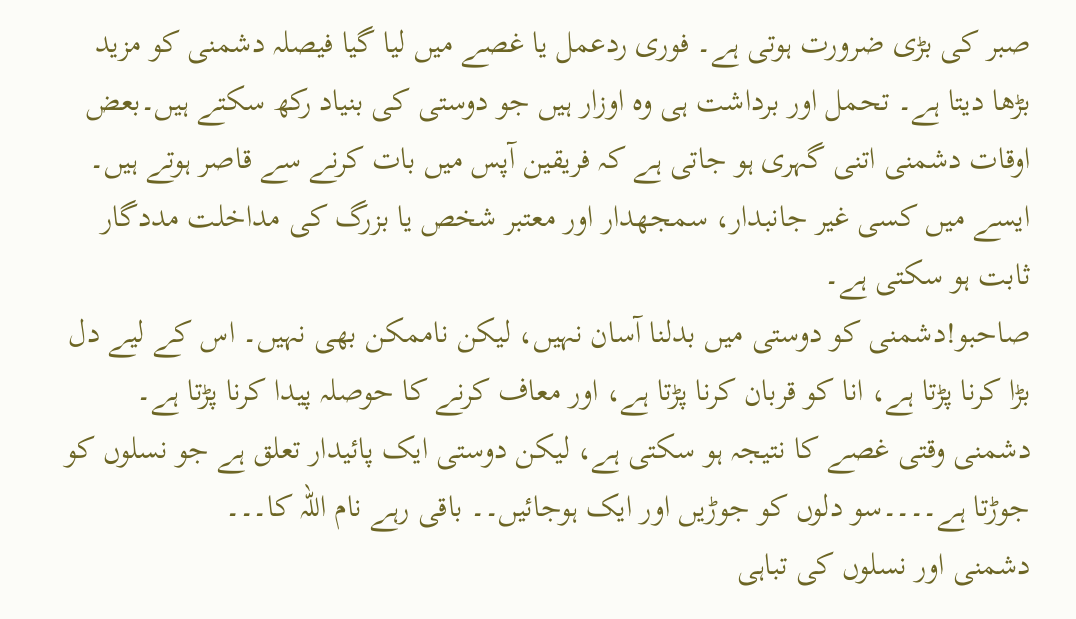صبر کی بڑی ضرورت ہوتی ہے۔ فوری ردعمل یا غصے میں لیا گیا فیصلہ دشمنی کو مزید بڑھا دیتا ہے۔ تحمل اور برداشت ہی وہ اوزار ہیں جو دوستی کی بنیاد رکھ سکتے ہیں۔بعض اوقات دشمنی اتنی گہری ہو جاتی ہے کہ فریقین آپس میں بات کرنے سے قاصر ہوتے ہیں۔ ایسے میں کسی غیر جانبدار، سمجھدار اور معتبر شخص یا بزرگ کی مداخلت مددگار ثابت ہو سکتی ہے۔
صاحبو!دشمنی کو دوستی میں بدلنا آسان نہیں، لیکن ناممکن بھی نہیں۔ اس کے لیے دل بڑا کرنا پڑتا ہے، انا کو قربان کرنا پڑتا ہے، اور معاف کرنے کا حوصلہ پیدا کرنا پڑتا ہے۔ دشمنی وقتی غصے کا نتیجہ ہو سکتی ہے، لیکن دوستی ایک پائیدار تعلق ہے جو نسلوں کو جوڑتا ہے۔۔۔۔سو دلوں کو جوڑیں اور ایک ہوجائیں۔۔ باقی رہے نام اللہ کا۔۔۔
دشمنی اور نسلوں کی تباہی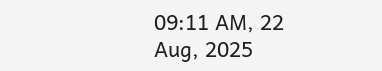09:11 AM, 22 Aug, 2025